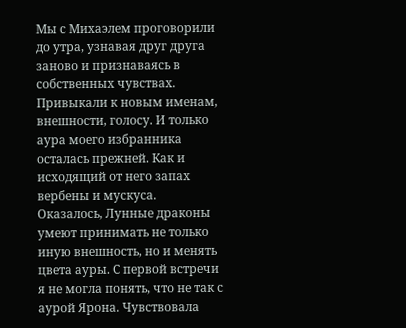Мы с Михаэлем проговорили до утра, узнавая друг друга заново и признаваясь в собственных чувствах. Привыкали к новым именам, внешности, голосу. И только аура моего избранника осталась прежней. Как и исходящий от него запах вербены и мускуса. Оказалось, Лунные драконы умеют принимать не только иную внешность, но и менять цвета ауры. С первой встречи я не могла понять, что не так с аурой Ярона. Чувствовала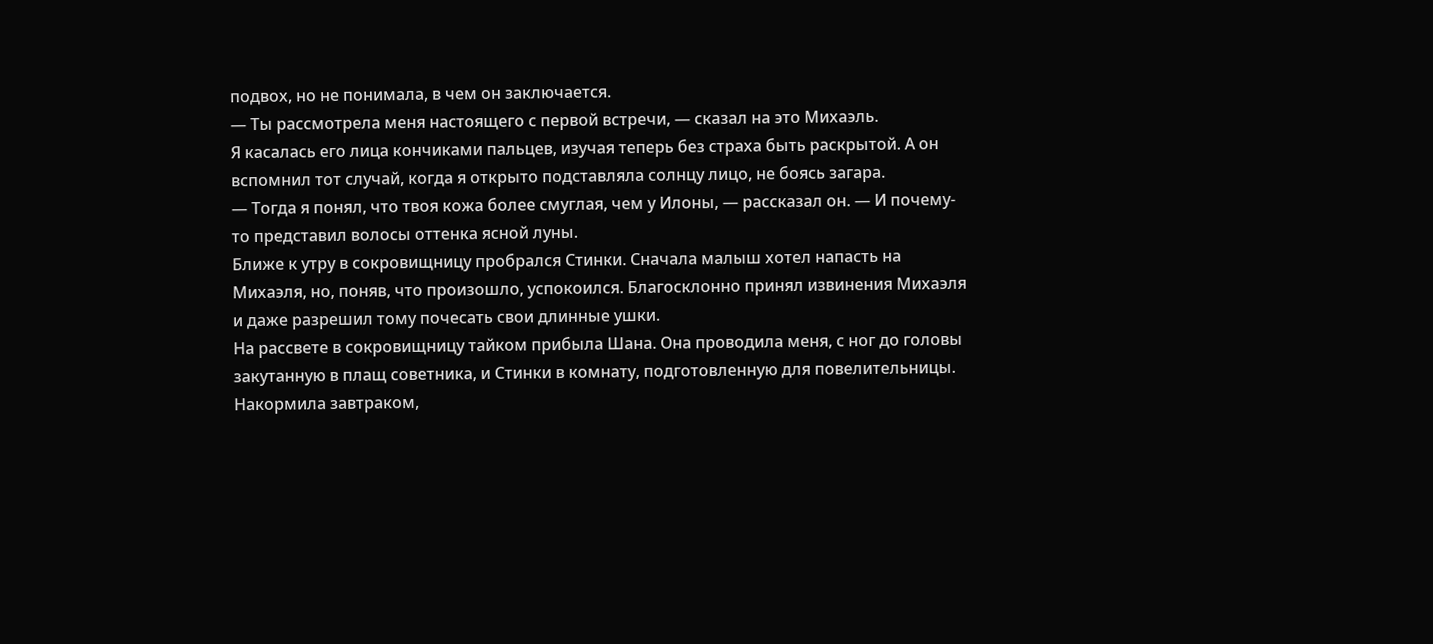подвох, но не понимала, в чем он заключается.
— Ты рассмотрела меня настоящего с первой встречи, — сказал на это Михаэль.
Я касалась его лица кончиками пальцев, изучая теперь без страха быть раскрытой. А он вспомнил тот случай, когда я открыто подставляла солнцу лицо, не боясь загара.
— Тогда я понял, что твоя кожа более смуглая, чем у Илоны, — рассказал он. — И почему-то представил волосы оттенка ясной луны.
Ближе к утру в сокровищницу пробрался Стинки. Сначала малыш хотел напасть на Михаэля, но, поняв, что произошло, успокоился. Благосклонно принял извинения Михаэля и даже разрешил тому почесать свои длинные ушки.
На рассвете в сокровищницу тайком прибыла Шана. Она проводила меня, с ног до головы закутанную в плащ советника, и Стинки в комнату, подготовленную для повелительницы. Накормила завтраком,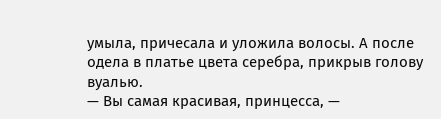умыла, причесала и уложила волосы. А после одела в платье цвета серебра, прикрыв голову вуалью.
— Вы самая красивая, принцесса, —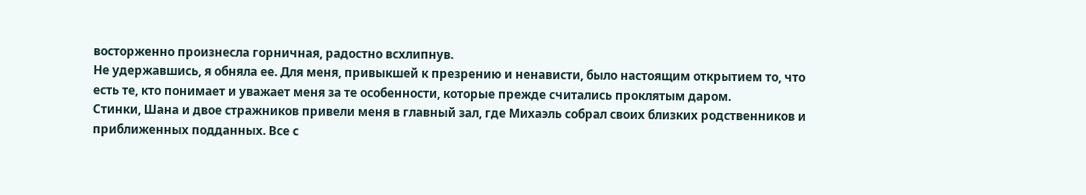восторженно произнесла горничная, радостно всхлипнув.
Не удержавшись, я обняла ее. Для меня, привыкшей к презрению и ненависти, было настоящим открытием то, что есть те, кто понимает и уважает меня за те особенности, которые прежде считались проклятым даром.
Стинки, Шана и двое стражников привели меня в главный зал, где Михаэль собрал своих близких родственников и приближенных подданных. Все с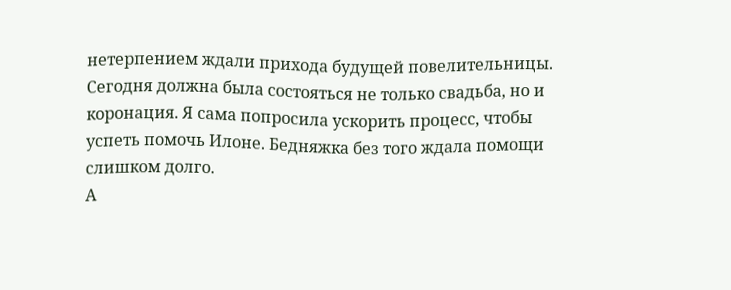нетерпением ждали прихода будущей повелительницы. Сегодня должна была состояться не только свадьба, но и коронация. Я сама попросила ускорить процесс, чтобы успеть помочь Илоне. Бедняжка без того ждала помощи слишком долго.
А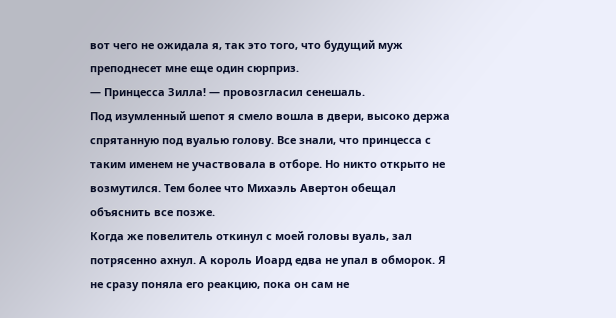вот чего не ожидала я, так это того, что будущий муж преподнесет мне еще один сюрприз.
— Принцесса Зилла! — провозгласил сенешаль.
Под изумленный шепот я смело вошла в двери, высоко держа спрятанную под вуалью голову. Все знали, что принцесса с таким именем не участвовала в отборе. Но никто открыто не возмутился. Тем более что Михаэль Авертон обещал объяснить все позже.
Когда же повелитель откинул с моей головы вуаль, зал потрясенно ахнул. А король Иоард едва не упал в обморок. Я не сразу поняла его реакцию, пока он сам не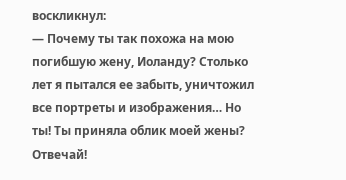воскликнул:
— Почему ты так похожа на мою погибшую жену, Иоланду? Столько лет я пытался ее забыть, уничтожил все портреты и изображения… Но ты! Ты приняла облик моей жены? Отвечай!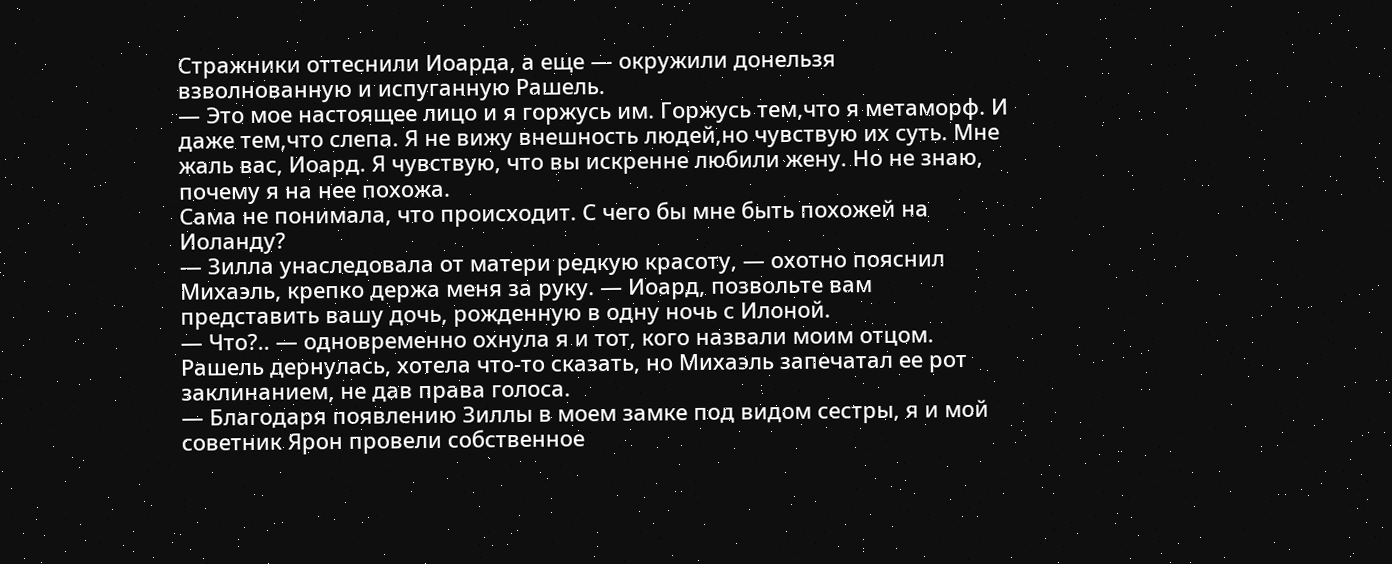Стражники оттеснили Иоарда, а еще — окружили донельзя взволнованную и испуганную Рашель.
— Это мое настоящее лицо и я горжусь им. Горжусь тем,что я метаморф. И даже тем,что слепа. Я не вижу внешность людей,но чувствую их суть. Мне жаль вас, Иоард. Я чувствую, что вы искренне любили жену. Но не знаю, почему я на нее похожа.
Сама не понимала, что происходит. С чего бы мне быть похожей на Иоланду?
— Зилла унаследовала от матери редкую красоту, — охотно пояснил Михаэль, крепко держа меня за руку. — Иоард, позвольте вам представить вашу дочь, рожденную в одну ночь с Илоной.
— Что?.. — одновременно охнула я и тот, кого назвали моим отцом.
Рашель дернулась, хотела что-то сказать, но Михаэль запечатал ее рот заклинанием, не дав права голоса.
— Благодаря появлению Зиллы в моем замке под видом сестры, я и мой советник Ярон провели собственное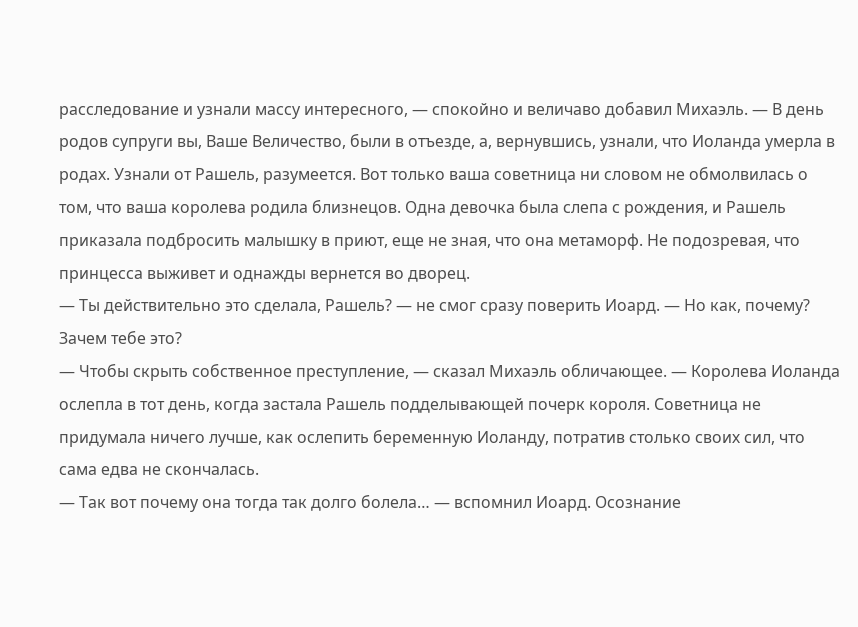расследование и узнали массу интересного, — спокойно и величаво добавил Михаэль. — В день родов супруги вы, Ваше Величество, были в отъезде, а, вернувшись, узнали, что Иоланда умерла в родах. Узнали от Рашель, разумеется. Вот только ваша советница ни словом не обмолвилась о том, что ваша королева родила близнецов. Одна девочка была слепа с рождения, и Рашель приказала подбросить малышку в приют, еще не зная, что она метаморф. Не подозревая, что принцесса выживет и однажды вернется во дворец.
— Ты действительно это сделала, Рашель? — не смог сразу поверить Иоард. — Но как, почему? Зачем тебе это?
— Чтобы скрыть собственное преступление, — сказал Михаэль обличающее. — Королева Иоланда ослепла в тот день, когда застала Рашель подделывающей почерк короля. Советница не придумала ничего лучше, как ослепить беременную Иоланду, потратив столько своих сил, что сама едва не скончалась.
— Так вот почему она тогда так долго болела… — вспомнил Иоард. Осознание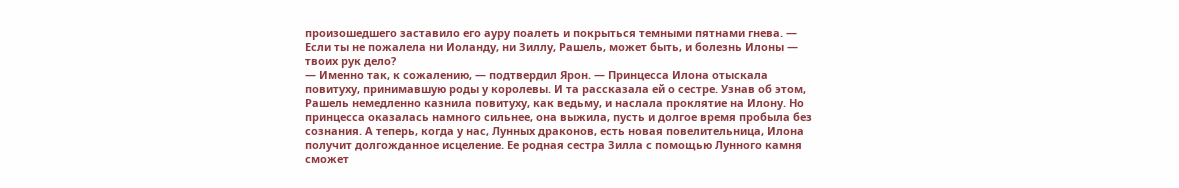произошедшего заставило его ауру поалеть и покрыться темными пятнами гнева. — Если ты не пожалела ни Иоланду, ни Зиллу, Рашель, может быть, и болезнь Илоны ― твоих рук дело?
— Именно так, к сожалению, — подтвердил Ярон. — Принцесса Илона отыскала повитуху, принимавшую роды у королевы. И та рассказала ей о сестре. Узнав об этом, Рашель немедленно казнила повитуху, как ведьму, и наслала проклятие на Илону. Но принцесса оказалась намного сильнее, она выжила, пусть и долгое время пробыла без сознания. А теперь, когда у нас, Лунных драконов, есть новая повелительница, Илона получит долгожданное исцеление. Ее родная сестра Зилла с помощью Лунного камня сможет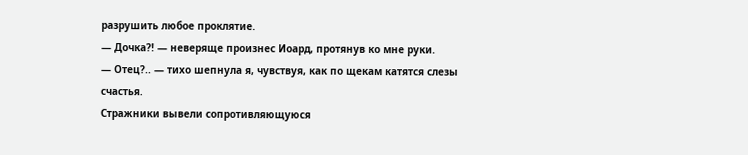разрушить любое проклятие.
— Дочка?! — неверяще произнес Иоард, протянув ко мне руки.
— Отец?.. — тихо шепнула я, чувствуя, как по щекам катятся слезы счастья.
Стражники вывели сопротивляющуюся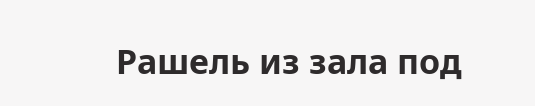Рашель из зала под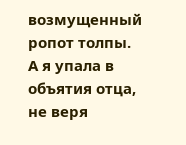возмущенный ропот толпы. А я упала в объятия отца, не веря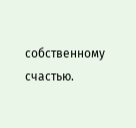собственному счастью.